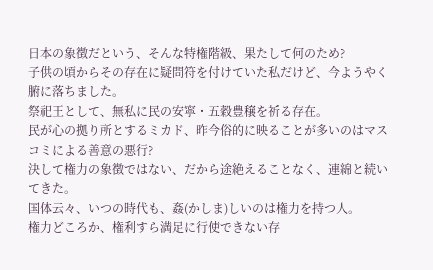日本の象徴だという、そんな特権階級、果たして何のため?
子供の頃からその存在に疑問符を付けていた私だけど、今ようやく腑に落ちました。
祭祀王として、無私に民の安寧・五穀豊穣を祈る存在。
民が心の拠り所とするミカド、昨今俗的に映ることが多いのはマスコミによる善意の悪行?
決して権力の象徴ではない、だから途絶えることなく、連綿と続いてきた。
国体云々、いつの時代も、姦(かしま)しいのは権力を持つ人。
権力どころか、権利すら満足に行使できない存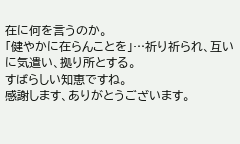在に何を言うのか。
「健やかに在らんことを」…祈り祈られ、互いに気遣い、拠り所とする。
すばらしい知恵ですね。
感謝します、ありがとうございます。